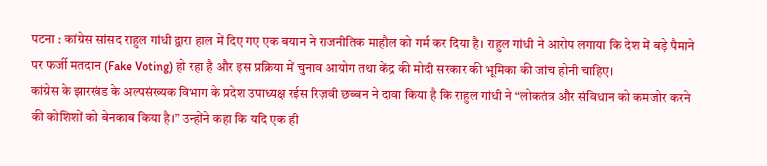पटना : कांग्रेस सांसद राहुल गांधी द्वारा हाल में दिए गए एक बयान ने राजनीतिक माहौल को गर्म कर दिया है। राहुल गांधी ने आरोप लगाया कि देश में बड़े पैमाने पर फर्जी मतदान (Fake Voting) हो रहा है और इस प्रक्रिया में चुनाव आयोग तथा केंद्र की मोदी सरकार की भूमिका की जांच होनी चाहिए।
कांग्रेस के झारखंड के अल्पसंख्यक विभाग के प्रदेश उपाध्यक्ष रईस रिज़वी छब्बन ने दावा किया है कि राहुल गांधी ने “लोकतंत्र और संविधान को कमजोर करने की कोशिशों को बेनकाब किया है।” उन्होंने कहा कि यदि एक ही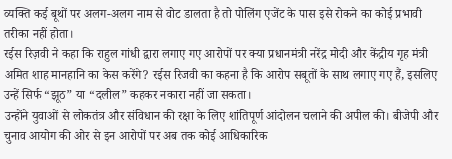व्यक्ति कई बूथों पर अलग-अलग नाम से वोट डालता है तो पोलिंग एजेंट के पास इसे रोकने का कोई प्रभावी तरीका नहीं होता।
रईस रिज़वी ने कहा कि राहुल गांधी द्वारा लगाए गए आरोपों पर क्या प्रधानमंत्री नरेंद्र मोदी और केंद्रीय गृह मंत्री अमित शाह मानहानि का केस करेंगे? रईस रिजवी का कहना है कि आरोप सबूतों के साथ लगाए गए हैं, इसलिए उन्हें सिर्फ “झूठ” या “दलील” कहकर नकारा नहीं जा सकता।
उन्होंने युवाओं से लोकतंत्र और संविधान की रक्षा के लिए शांतिपूर्ण आंदोलन चलाने की अपील की। बीजेपी और चुनाव आयोग की ओर से इन आरोपों पर अब तक कोई आधिकारिक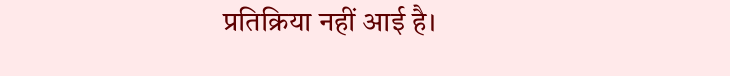प्रतिक्रिया नहीं आई है।